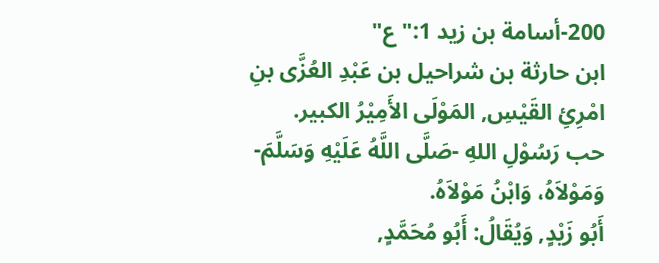200-أسامة بن زيد 1:"ع"
ابن حارثة بن شراحيل بن عَبْدِ العُزَّى بنِ امْرِئِ القَيْسِ, المَوْلَى الأَمِيْرُ الكبير.
حب رَسُوْلِ اللهِ -صَلَّى اللَّهُ عَلَيْهِ وَسَلَّمَ- وَمَوْلاَهُ، وَابْنُ مَوْلاَهُ.
أَبُو زَيْدٍ, وَيُقَالُ: أَبُو مُحَمَّدٍ,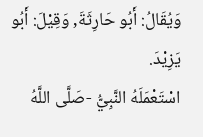وَيُقَالُ: أَبُو حَارِثَةَ, وَقِيْلَ: أَبُو يَزِيْدَ.
اسْتَعْمَلَهُ النَّبِيُّ -صَلَّى اللَّهُ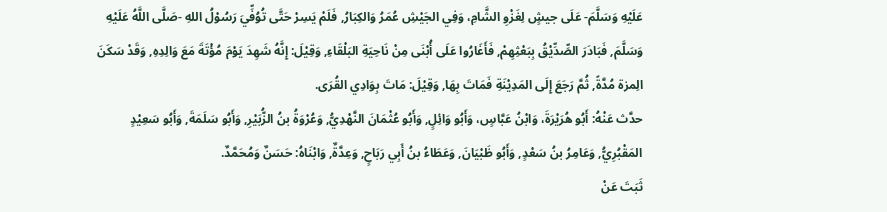عَلَيْهِ وَسَلَّمَ- عَلَى جيشٍ لِغَزْوِ الشَّامِ، وَفِي الجَيْشِ عُمَرُ وَالكِبَارُ, فَلَمْ يَسِرْ حَتَّى تُوُفِّيَ رَسُوْلُ اللهِ -صَلَّى اللَّهُ عَلَيْهِ وَسَلَّمَ, فَبَادَرَ الصِّدِّيْقُ بِبَعْثِهِمْ, فَأَغَارُوا عَلَى أُبْنَى مِنْ نَاحِيَةِ البَلْقَاءِ, وَقِيْلَ: إِنَّهُ شَهِدَ يَوْمَ مُؤْتَةَ مَعَ وَالِدِهِ, وَقَدْ سَكَنَ الِمزة مُدَّةً, ثُمَّ رَجَعَ إِلَى المَدِيْنَةِ فَمَاتَ بِهَا, وَقِيْلَ: مَاتَ بِوَادِي القُرَى.
حدَّث عَنْهُ: أَبُو هُرَيْرَةَ، وَابْنُ عَبَّاسٍ، وَأَبُو وَائِلٍ, وَأَبُو عُثْمَانَ النَّهْدِيُّ, وَعُرْوَةُ بنُ الزُّبَيْرِ, وَأَبُو سَلَمَةَ, وَأَبُو سَعِيْدٍ المَقْبُرِيُّ, وَعَامِرُ بنُ سَعْدٍ, وَأَبُو ظَبْيَانَ, وَعَطَاءُ بنُ أَبِي رَبَاحٍ, وَعِدَّةٌ, وَابْنَاهُ: حَسَنٌ وَمُحَمَّدٌ.
ثَبَتَ عَنْ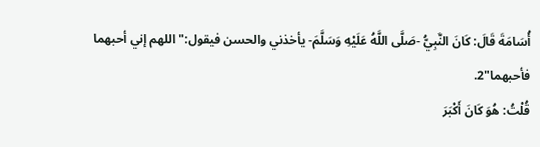أُسَامَةَ قَالَ: كَانَ النَّبِيُّ -صَلَّى اللَّهُ عَلَيْهِ وَسَلَّمَ- يأخذني والحسن فيقول:"اللهم إني أحبهما فأحبهما"2.
قُلْتُ: هُوَ كَانَ أَكْبَرَ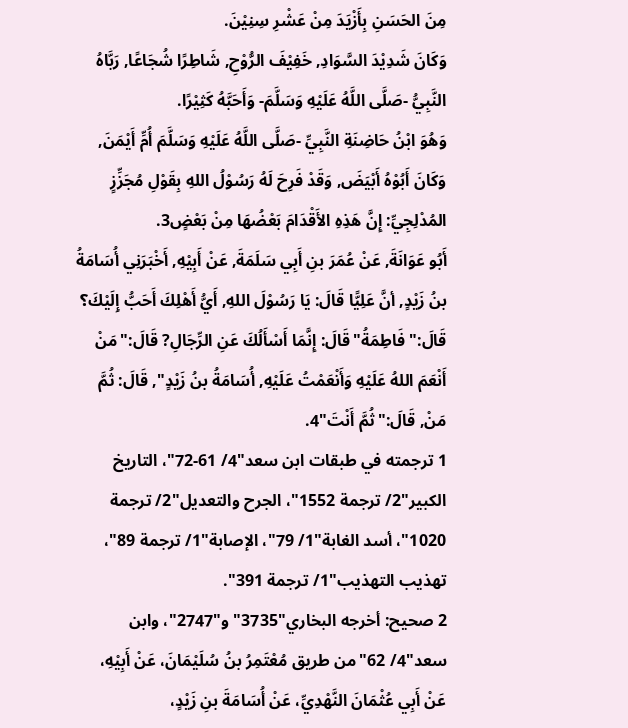مِنَ الحَسَنِ بِأَزْيَدَ مِنْ عَشْرِ سِنِيْنَ.
وَكَانَ شَدِيْدَ السَّوَادِ, خَفِيْفَ الرُّوْحِ, شَاطِرًا شُجَاعًا, رَبَّاهُ النَّبِيُّ -صَلَّى اللَّهُ عَلَيْهِ وَسَلَّمَ- وَأَحَبَّهُ كَثِيْرًا.
وَهُوَ ابْنُ حَاضِنَةِ النَّبِيِّ -صَلَّى اللَّهُ عَلَيْهِ وَسَلَّمَ أُمِّ أَيْمَنَ, وَكَانَ أَبُوْهُ أَبْيَضَ, وَقَدْ فَرِحَ لَهُ رَسُوْلُ اللهِ بِقَوْلِ مُجَزِّزٍ المُدْلِجِيِّ: إِنَّ هَذِهِ الأَقْدَامَ بَعْضُهَا مِنْ بَعْضٍ3.
أَبُو عَوَانَةَ, عَنْ عُمَرَ بنِ أَبِي سَلَمَةَ, عَنْ أَبِيْهِ, أَخْبَرَنِي أُسَامَةُ بنُ زَيْدٍ, أنَّ عَلِيًّا قَالَ: يَا رَسُوْلَ اللهِ, أَيُّ أَهْلِكَ أَحَبُّ إِلَيْكَ؟ قَالَ:"فَاطِمَةُ"قَالَ: إِنَّمَا أَسْأَلُكَ عَنِ الرِّجَالِ? قَالَ:"مَنْ أَنْعَمَ اللهُ عَلَيْهِ وَأَنْعَمْتُ عَلَيْهِ, أُسَامَةُ بنُ زَيْدٍ", قَالَ: ثُمَّ مَنْ, قَالَ:"ثُمَّ أَنْتَ"4.
1 ترجمته في طبقات ابن سعد"4/ 61-72"، التاريخ الكبير"2/ ترجمة 1552"، الجرح والتعديل"2/ ترجمة 1020"، أسد الغابة"1/ 79"، الإصابة"1/ ترجمة 89"، تهذيب التهذيب"1/ ترجمة 391".
2 صحيح: أخرجه البخاري"3735"و"2747"، وابن سعد"4/ 62"من طريق مُعْتَمِرُ بنُ سُلَيْمَانَ، عَنْ أَبِيْهِ، عَنْ أَبِي عُثْمَانَ النَّهْدِيِّ، عَنْ أُسَامَةَ بنِ زَيْدٍ،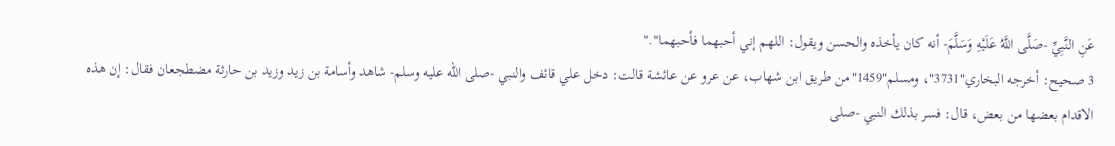عَنِ النَّبِيِّ -صَلَّى اللَّهُ عَلَيْهِ وَسَلَّمَ- أنه كان يأخذه والحسن ويقول: اللهم إني أحبهما فأحبهما"."
3 صحيح: أخرجه البخاري"3731"، ومسلم"1459"من طريق ابن شهاب، عن عرو عن عائشة قالت: دخل علي قائف والنبي -صلى الله عليه وسلم- شاهد وأسامة بن زيد وزيد بن حارثة مضطجعان فقال: إن هذه الاقدام بعضها من بعض، قال: فسر بذلك النبي -صلى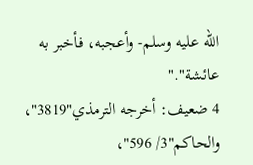الله عليه وسلم- وأعجبه، فأخبر به عائشة"."
4 ضعيف: أخرجه الترمذي"3819"، والحاكم"3/ 596"،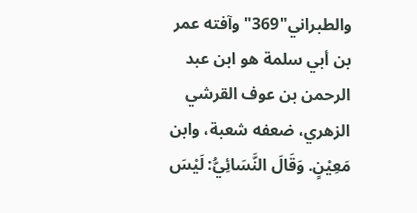والطبراني"369"وآفته عمر بن أبي سلمة هو ابن عبد الرحمن بن عوف القرشي الزهري، ضعفه شعبة، وابن مَعِيْنٍ. وَقَالَ النَّسَائِيُّ: لَيْسَ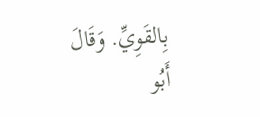بِالقَوِيِّ. وَقَالَ أَبُو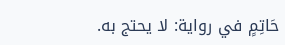حَاتِمٍ في رواية: لا يحتج به.